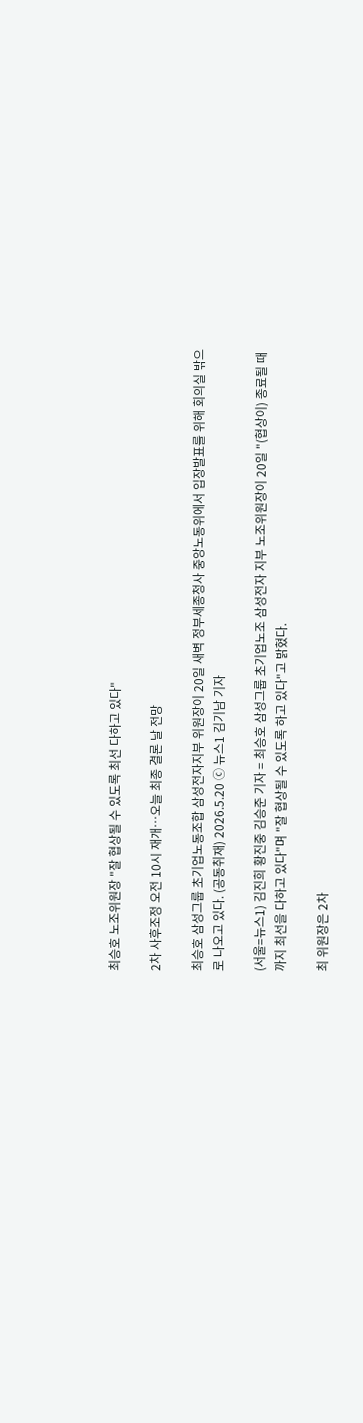최승호 노조위원장 "잘 협상될 수 있도록 최선 다하고 있다"

2차 사후조정 오전 10시 재개…오늘 최종 결론 날 전망

최승호 삼성그룹 초기업노동조합 삼성전자지부 위원장이 20일 새벽 정부세종청사 중앙노동위에서 입장발표를 위해 회의실 밖으로 나오고 있다. (공동취재) 2026.5.20 ⓒ 뉴스1 김기남 기자

(서울=뉴스1) 김진희 황진중 김승준 기자 = 최승호 삼성그룹 초기업노조 삼성전자 지부 노조위원장이 20일 "(협상이) 종료될 때까지 최선을 다하고 있다"며 "잘 협상될 수 있도록 하고 있다"고 밝혔다.

최 위원장은 2차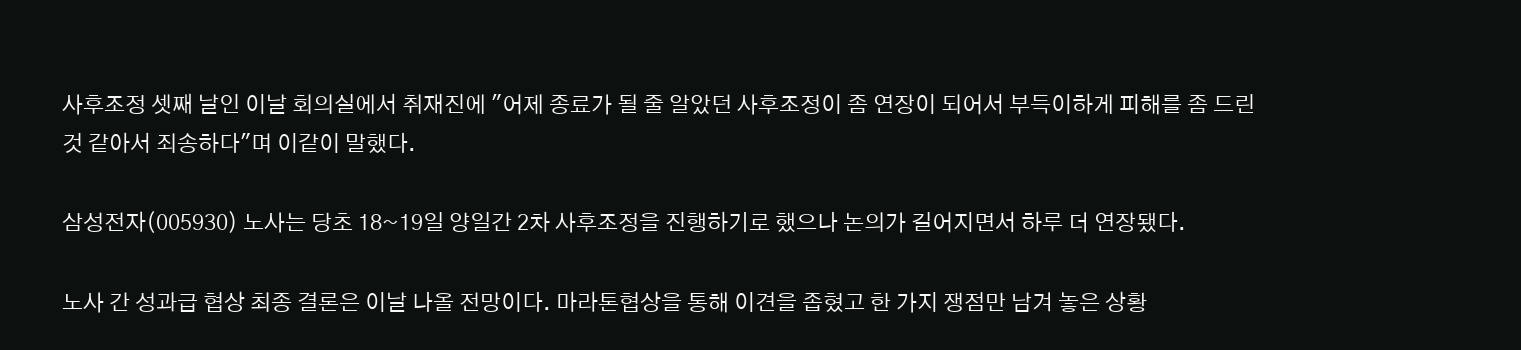사후조정 셋째 날인 이날 회의실에서 취재진에 "어제 종료가 될 줄 알았던 사후조정이 좀 연장이 되어서 부득이하게 피해를 좀 드린 것 같아서 죄송하다"며 이같이 말했다.

삼성전자(005930) 노사는 당초 18~19일 양일간 2차 사후조정을 진행하기로 했으나 논의가 길어지면서 하루 더 연장됐다.

노사 간 성과급 협상 최종 결론은 이날 나올 전망이다. 마라톤협상을 통해 이견을 좁혔고 한 가지 쟁점만 남겨 놓은 상황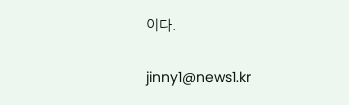이다.

jinny1@news1.kr